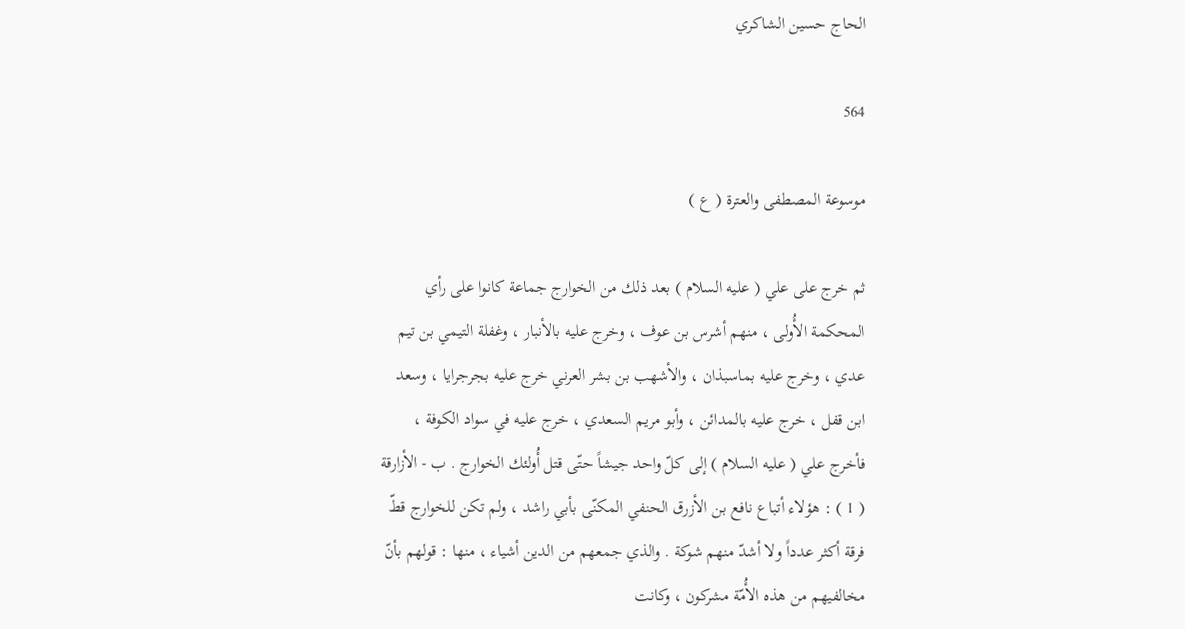الحاج حسين الشاكري

564

موسوعة المصطفى والعترة ( ع )

ثم خرج على علي ( عليه السلام ) بعد ذلك من الخوارج جماعة كانوا على رأي المحكمة الأُولى ، منهم أشرس بن عوف ، وخرج عليه بالأنبار ، وغفلة التيمي بن تيم عدي ، وخرج عليه بماسبذان ، والأشهب بن بشر العرني خرج عليه بجرجرايا ، وسعد ابن قفل ، خرج عليه بالمدائن ، وأبو مريم السعدي ، خرج عليه في سواد الكوفة ، فأخرج علي ( عليه السلام ) إلى كلّ واحد جيشاً حتّى قتل أُولئك الخوارج . ب - الأزارقة ( 1 ) : هؤلاء أتباع نافع بن الأزرق الحنفي المكنّى بأبي راشد ، ولم تكن للخوارج قطّ فرقة أكثر عدداً ولا أشدّ منهم شوكة . والذي جمعهم من الدين أشياء ، منها : قولهم بأنّ مخالفيهم من هذه الأُمّة مشركون ، وكانت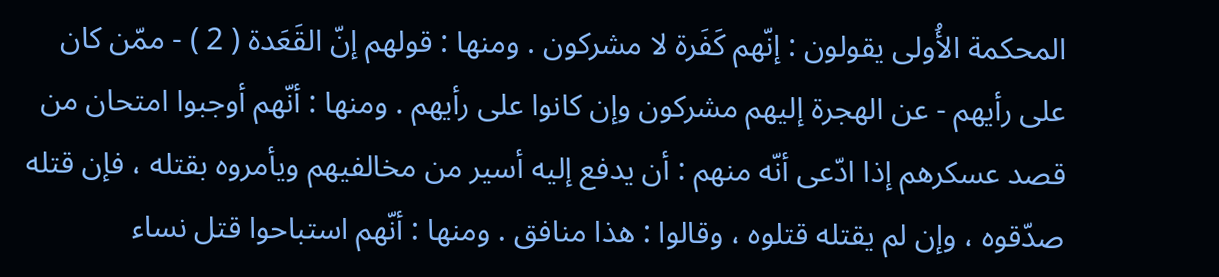المحكمة الأُولى يقولون : إنّهم كَفَرة لا مشركون . ومنها : قولهم إنّ القَعَدة ( 2 ) - ممّن كان على رأيهم - عن الهجرة إليهم مشركون وإن كانوا على رأيهم . ومنها : أنّهم أوجبوا امتحان من قصد عسكرهم إذا ادّعى أنّه منهم : أن يدفع إليه أسير من مخالفيهم ويأمروه بقتله ، فإن قتله صدّقوه ، وإن لم يقتله قتلوه ، وقالوا : هذا منافق . ومنها : أنّهم استباحوا قتل نساء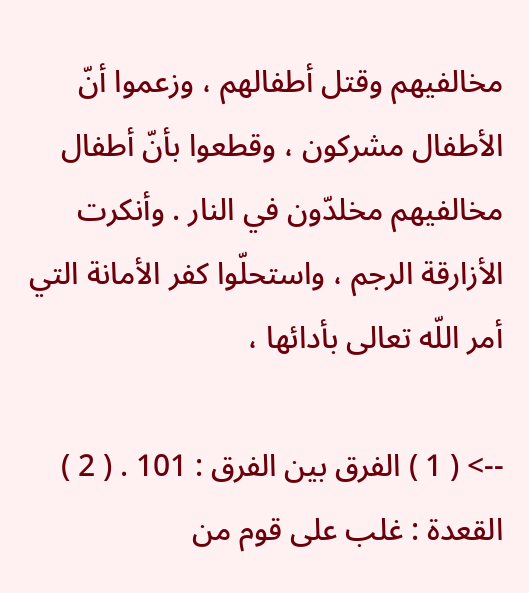مخالفيهم وقتل أطفالهم ، وزعموا أنّ الأطفال مشركون ، وقطعوا بأنّ أطفال مخالفيهم مخلدّون في النار . وأنكرت الأزارقة الرجم ، واستحلّوا كفر الأمانة التي أمر اللّه تعالى بأدائها ،

--> ( 1 ) الفرق بين الفرق : 101 . ( 2 ) القعدة : غلب على قوم من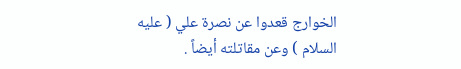الخوارج قعدوا عن نصرة علي ( عليه السلام ) وعن مقاتلته أيضاً .